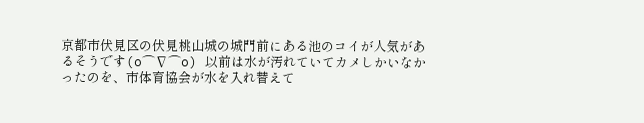京都市伏見区の伏見桃山城の城門前にある池のコイが人気があるそうです(o⌒∇⌒o) 以前は水が汚れていてカメしかいなかったのを、市体育協会が水を入れ替えて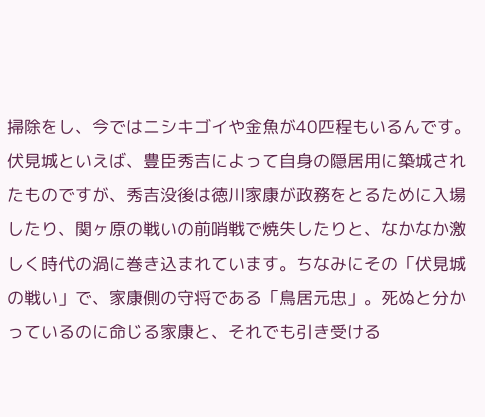掃除をし、今ではニシキゴイや金魚が40匹程もいるんです。伏見城といえば、豊臣秀吉によって自身の隠居用に築城されたものですが、秀吉没後は徳川家康が政務をとるために入場したり、関ヶ原の戦いの前哨戦で焼失したりと、なかなか激しく時代の渦に巻き込まれています。ちなみにその「伏見城の戦い」で、家康側の守将である「鳥居元忠」。死ぬと分かっているのに命じる家康と、それでも引き受ける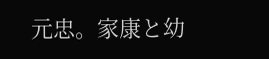元忠。家康と幼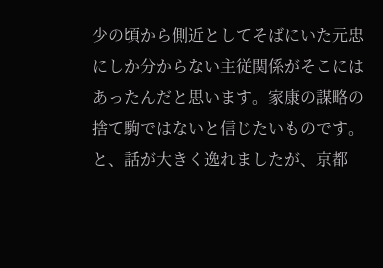少の頃から側近としてそばにいた元忠にしか分からない主従関係がそこにはあったんだと思います。家康の謀略の捨て駒ではないと信じたいものです。 と、話が大きく逸れましたが、京都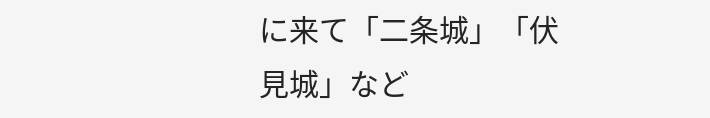に来て「二条城」「伏見城」など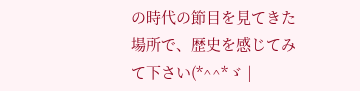の時代の節目を見てきた場所で、歴史を感じてみて下さい(*^^*ゞ |